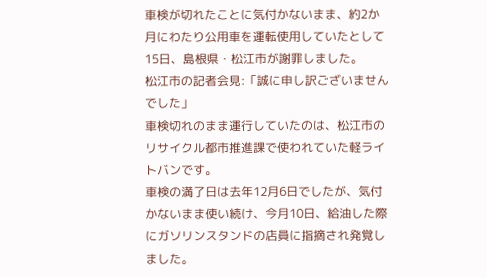車検が切れたことに気付かないまま、約2か月にわたり公用車を運転使用していたとして15日、島根県・松江市が謝罪しました。
松江市の記者会見:「誠に申し訳ございませんでした」
車検切れのまま運行していたのは、松江市のリサイクル都市推進課で使われていた軽ライトバンです。
車検の満了日は去年12月6日でしたが、気付かないまま使い続け、今月10日、給油した際にガソリンスタンドの店員に指摘され発覚しました。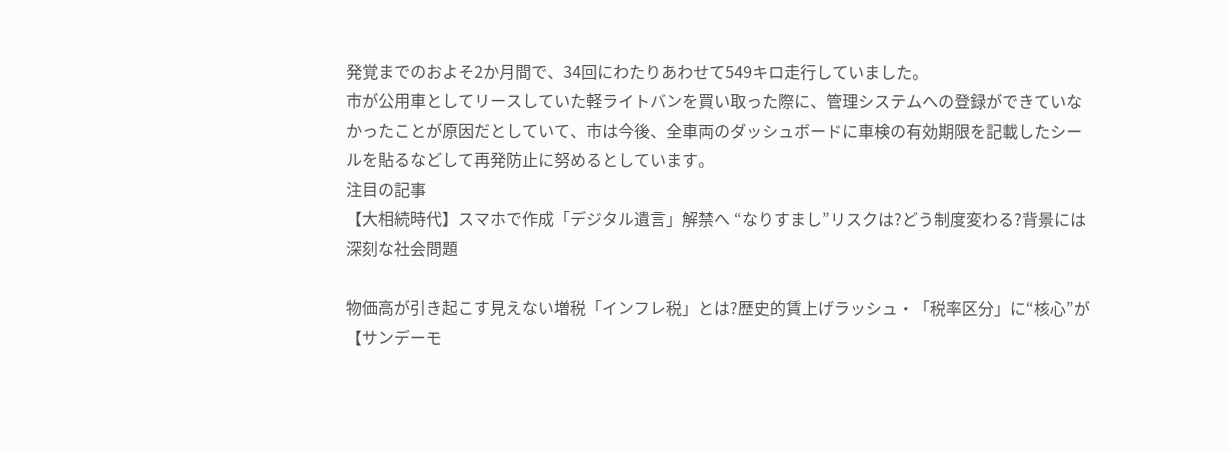発覚までのおよそ2か月間で、34回にわたりあわせて549キロ走行していました。
市が公用車としてリースしていた軽ライトバンを買い取った際に、管理システムへの登録ができていなかったことが原因だとしていて、市は今後、全車両のダッシュボードに車検の有効期限を記載したシールを貼るなどして再発防止に努めるとしています。
注目の記事
【大相続時代】スマホで作成「デジタル遺言」解禁へ “なりすまし”リスクは?どう制度変わる?背景には深刻な社会問題

物価高が引き起こす見えない増税「インフレ税」とは?歴史的賃上げラッシュ・「税率区分」に“核心”が 【サンデーモ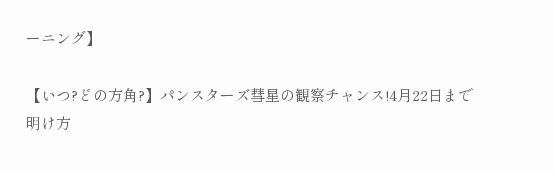ーニング】

【いつ?どの方角?】パンスターズ彗星の観察チャンス!4月22日まで明け方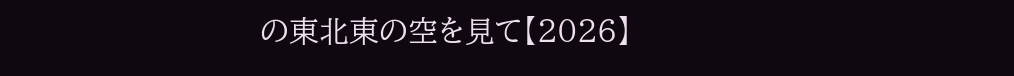の東北東の空を見て【2026】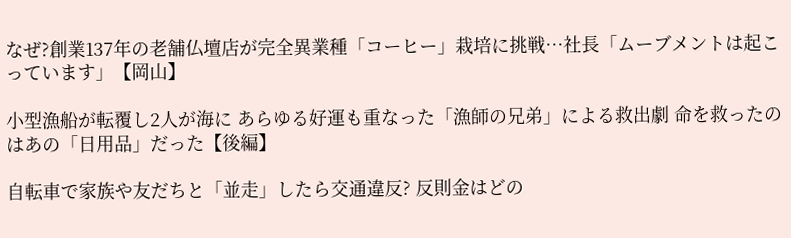なぜ?創業137年の老舗仏壇店が完全異業種「コーヒー」栽培に挑戦…社長「ムーブメントは起こっています」【岡山】

小型漁船が転覆し2人が海に あらゆる好運も重なった「漁師の兄弟」による救出劇 命を救ったのはあの「日用品」だった【後編】

自転車で家族や友だちと「並走」したら交通違反? 反則金はどの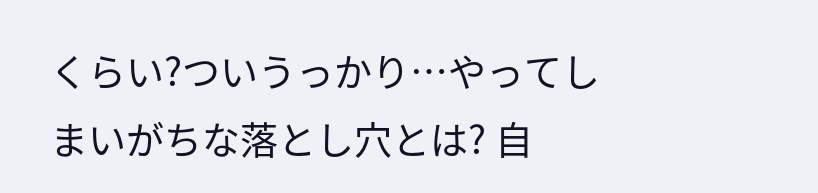くらい?ついうっかり…やってしまいがちな落とし穴とは? 自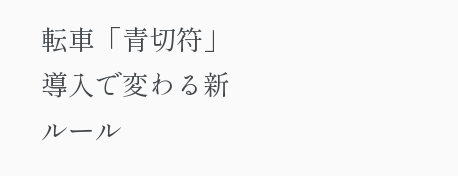転車「青切符」導入で変わる新ルール